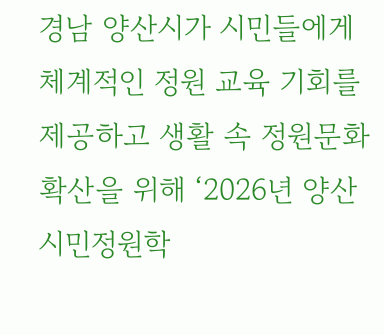경남 양산시가 시민들에게 체계적인 정원 교육 기회를 제공하고 생활 속 정원문화 확산을 위해 ‘2026년 양산시민정원학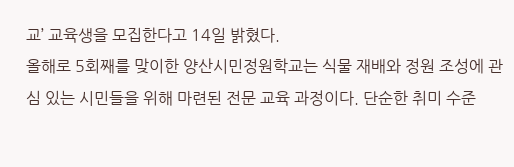교’ 교육생을 모집한다고 14일 밝혔다.
올해로 5회째를 맞이한 양산시민정원학교는 식물 재배와 정원 조성에 관심 있는 시민들을 위해 마련된 전문 교육 과정이다. 단순한 취미 수준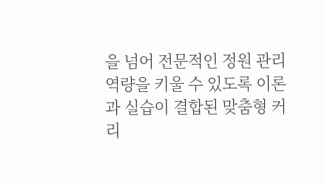을 넘어 전문적인 정원 관리 역량을 키울 수 있도록 이론과 실습이 결합된 맞춤형 커리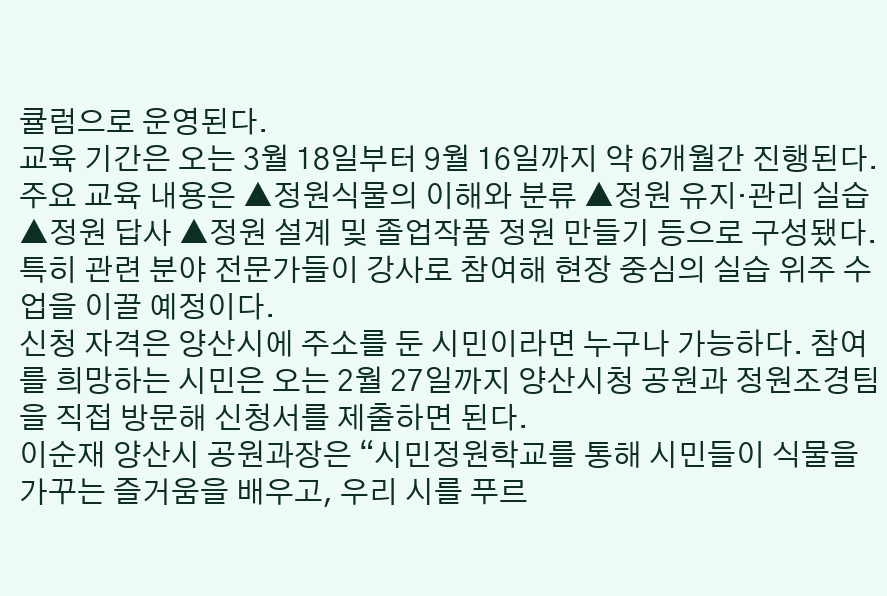큘럼으로 운영된다.
교육 기간은 오는 3월 18일부터 9월 16일까지 약 6개월간 진행된다. 주요 교육 내용은 ▲정원식물의 이해와 분류 ▲정원 유지·관리 실습 ▲정원 답사 ▲정원 설계 및 졸업작품 정원 만들기 등으로 구성됐다. 특히 관련 분야 전문가들이 강사로 참여해 현장 중심의 실습 위주 수업을 이끌 예정이다.
신청 자격은 양산시에 주소를 둔 시민이라면 누구나 가능하다. 참여를 희망하는 시민은 오는 2월 27일까지 양산시청 공원과 정원조경팀을 직접 방문해 신청서를 제출하면 된다.
이순재 양산시 공원과장은 “시민정원학교를 통해 시민들이 식물을 가꾸는 즐거움을 배우고, 우리 시를 푸르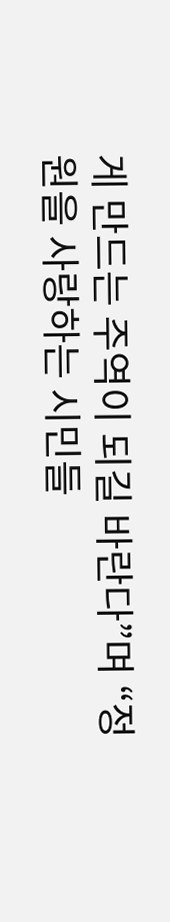게 만드는 주역이 되길 바란다”며 “정원을 사랑하는 시민들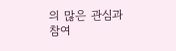의 많은 관심과 참여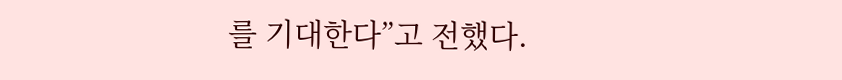를 기대한다”고 전했다.